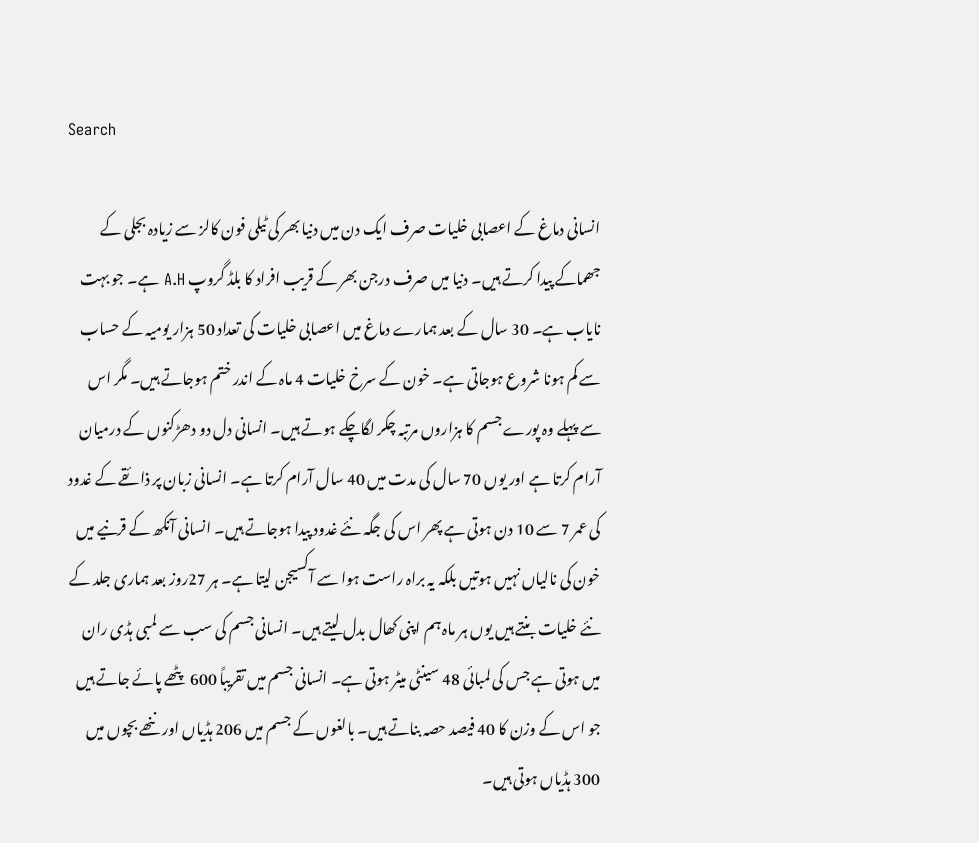Search

انسانی دماغ کے اعصابی خلیات صرف ایک دن میں دنیا بھر کی ٹیلی فون کالز سے زیادہ بجلی کے جھماکے پیدا کرتے ہیں۔ دنیا میں صرف درجن بھر کے قریب افراد کا بلڈ گروپ A.H ہے۔ جو بہت نایاب ہے۔ 30 سال کے بعد ہمارے دماغ میں اعصابی خلیات کی تعداد 50 ہزار یومیہ کے حساب سے کم ہونا شروع ہوجاتی ہے۔ خون کے سرخ خلیات 4 ماہ کے اندر ختم ہوجاتے ہیں۔ مگر اس سے پہلے وہ پورے جسم کا ہزاروں مرتبہ چکر لگاچکے ہوتے ہیں۔ انسانی دل دو دھڑکنوں کے درمیان آرام کرتا ہے اور یوں 70 سال کی مدت میں 40 سال آرام کرتا ہے۔ انسانی زبان پر ذائقے کے غدود کی عمر 7 سے 10 دن ہوتی ہے پھر اس کی جگہ نئے غدود پیدا ہوجاتے ہیں۔ انسانی آنکھ کے قرنیے میں خون کی نالیاں نہیں ہوتیں بلکہ یہ براہ راست ہوا سے آکسیجن لیتا ہے۔ ہر 27روز بعد ہماری جلد کے نئے خلیات بنتے ہیں یوں ہر ماہ ہم اپنی کھال بدل لیتے ہیں۔ انسانی جسم کی سب سے لمبی ہڈی ران میں ہوتی ہے جس کی لمبائی 48 سینٹی میٹر ہوتی ہے۔ انسانی جسم میں تقریباً 600 پٹھے پائے جاتے ہیں جو اس کے وزن کا 40 فیصد حصہ بناتے ہیں۔ بالغوں کے جسم میں 206 ہڈیاں اور ننھے بچوں میں 300 ہڈیاں ہوتی ہیں۔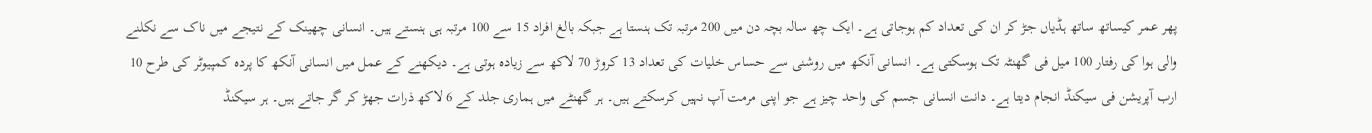پھر عمر کیساتھ ساتھ ہڈیاں جڑ کر ان کی تعداد کم ہوجاتی ہے۔ ایک چھ سالہ بچہ دن میں 200 مرتبہ تک ہنستا ہے جبکہ بالغ افراد 15 سے 100 مرتبہ ہی ہنستے ہیں۔ انسانی چھینک کے نتیجے میں ناک سے نکلنے والی ہوا کی رفتار 100 میل فی گھنٹہ تک ہوسکتی ہے۔ انسانی آنکھ میں روشنی سے حساس خلیات کی تعداد 13 کروڑ 70 لاکھ سے زیادہ ہوتی ہے۔ دیکھنے کے عمل میں انسانی آنکھ کا پردہ کمپیوٹر کی طرح 10 ارب آپریشن فی سیکنڈ انجام دیتا ہے۔ دانت انسانی جسم کی واحد چیز ہے جو اپنی مرمت آپ نہیں کرسکتے ہیں۔ ہر گھنٹے میں ہماری جلد کے 6 لاکھ ذرات جھڑ کر گر جاتے ہیں۔ ہر سیکنڈ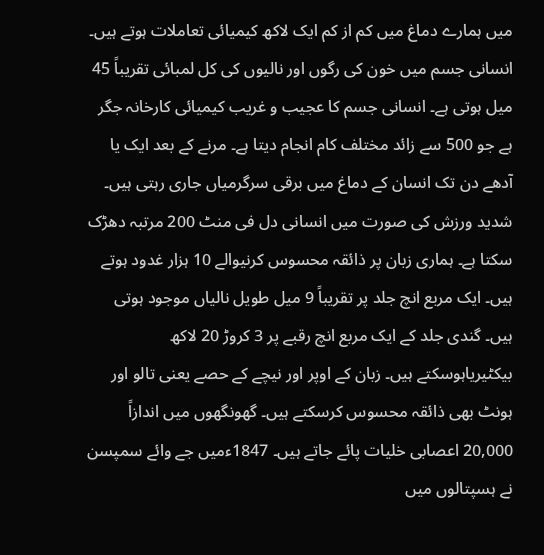میں ہمارے دماغ میں کم از کم ایک لاکھ کیمیائی تعاملات ہوتے ہیں۔ انسانی جسم میں خون کی رگوں اور نالیوں کی کل لمبائی تقریباً 45 میل ہوتی ہے۔ انسانی جسم کا عجیب و غریب کیمیائی کارخانہ جگر ہے جو 500 سے زائد مختلف کام انجام دیتا ہے۔ مرنے کے بعد ایک یا آدھے دن تک انسان کے دماغ میں برقی سرگرمیاں جاری رہتی ہیں۔ شدید ورزش کی صورت میں انسانی دل فی منٹ 200 مرتبہ دھڑک سکتا ہے۔ ہماری زبان پر ذائقہ محسوس کرنیوالے 10 ہزار غدود ہوتے ہیں۔ ایک مربع انچ جلد پر تقریباً 9 میل طویل نالیاں موجود ہوتی ہیں۔ گندی جلد کے ایک مربع انچ رقبے پر 3 کروڑ 20 لاکھ بیکٹیریاہوسکتے ہیں۔ زبان کے اوپر اور نیچے کے حصے یعنی تالو اور ہونٹ بھی ذائقہ محسوس کرسکتے ہیں۔ گھونگھوں میں اندازاً 20,000 اعصابی خلیات پائے جاتے ہیں۔ 1847ءمیں جے وائے سمپسن نے ہسپتالوں میں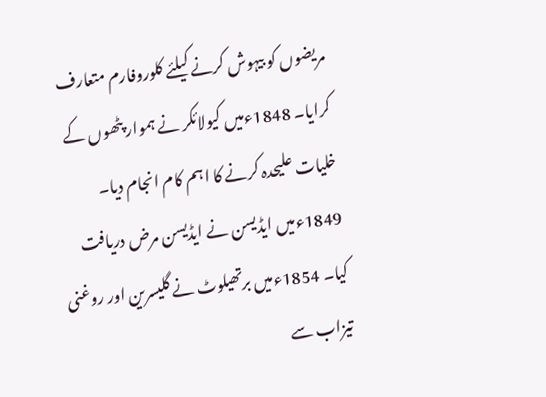مریضوں کو بیہوش کرنے کیلئے کلوروفارم متعارف کرایا۔ 1848ءمیں کیولائکر نے ہموار پٹھوں کے خلیات علیحدہ کرنے کا اہم کام انجام دیا۔ 1849ءمیں ایڈیسن نے ایڈیسن مرض دریافت کیا۔ 1854ءمیں برتھیلوٹ نے گلیسرین اور روغنی تیزاب سے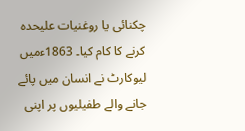چکنائی یا روغنیات علیحدہ کرنے کا کام کیا۔ 1863ءمیں لیوکارٹ نے انسان میں پائے جانے والے طفیلیوں پر اپنی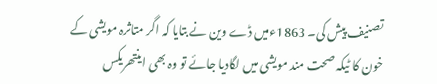تصنیف پیش کی۔ 1863ءمیں ڈے وین نے بتایا کہ اگر متاثرہ مویشی کے خون کا ٹیکہ صحت مند مویشی میں لگادیا جائے تو وہ بھی اینتھریکس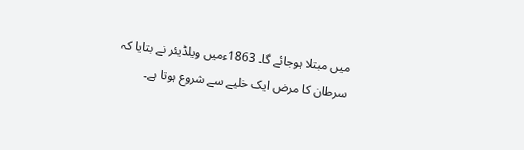میں مبتلا ہوجائے گا۔ 1863ءمیں ویلڈیئر نے بتایا کہ سرطان کا مرض ایک خلیے سے شروع ہوتا ہے۔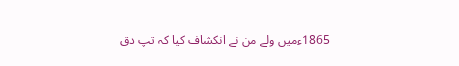1865ءمیں ولے من نے انکشاف کیا کہ تپ دق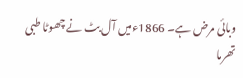وبائی مرض ہے۔ 1866ءمیں آل بٹ نے چھوٹا طبی تھرما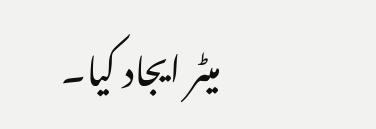میٹر ایجاد کیا۔